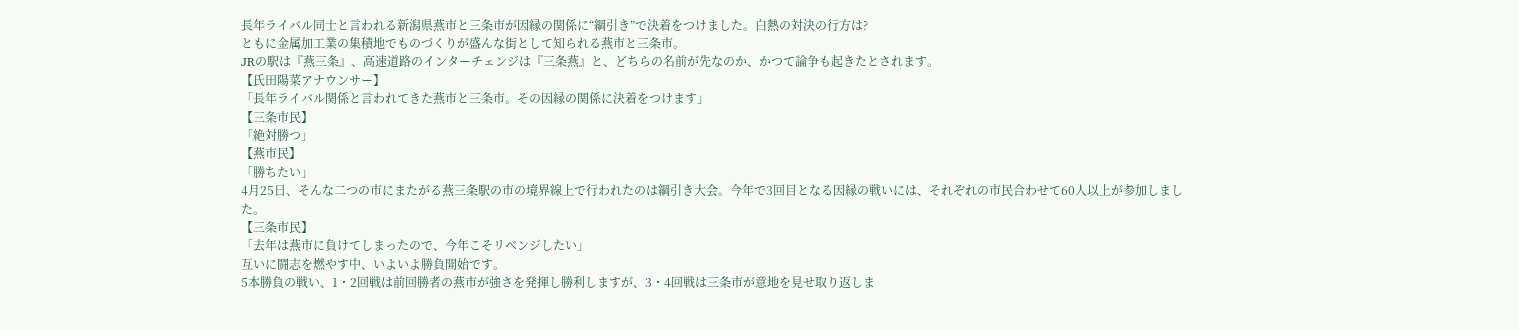長年ライバル同士と言われる新潟県燕市と三条市が因縁の関係に“綱引き”で決着をつけました。白熱の対決の行方は?
ともに金属加工業の集積地でものづくりが盛んな街として知られる燕市と三条市。
JRの駅は『燕三条』、高速道路のインターチェンジは『三条燕』と、どちらの名前が先なのか、かつて論争も起きたとされます。
【氏田陽菜アナウンサー】
「長年ライバル関係と言われてきた燕市と三条市。その因縁の関係に決着をつけます」
【三条市民】
「絶対勝つ」
【燕市民】
「勝ちたい」
4月25日、そんな二つの市にまたがる燕三条駅の市の境界線上で行われたのは綱引き大会。今年で3回目となる因縁の戦いには、それぞれの市民合わせて60人以上が参加しました。
【三条市民】
「去年は燕市に負けてしまったので、今年こそリベンジしたい」
互いに闘志を燃やす中、いよいよ勝負開始です。
5本勝負の戦い、1・2回戦は前回勝者の燕市が強さを発揮し勝利しますが、3・4回戦は三条市が意地を見せ取り返しま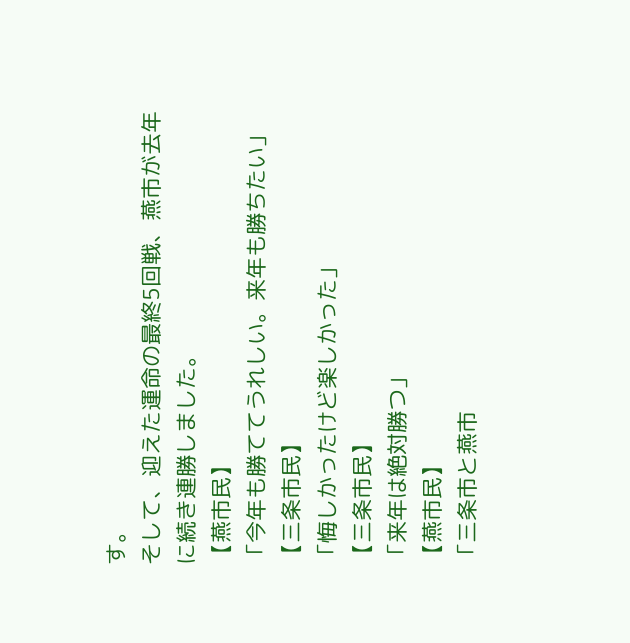す。
そして、迎えた運命の最終5回戦、燕市が去年に続き連勝しました。
【燕市民】
「今年も勝ててうれしい。来年も勝ちたい」
【三条市民】
「悔しかったけど楽しかった」
【三条市民】
「来年は絶対勝つ」
【燕市民】
「三条市と燕市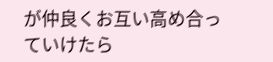が仲良くお互い高め合っていけたら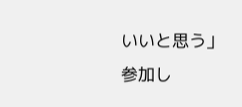いいと思う」
参加し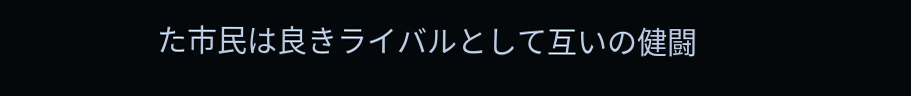た市民は良きライバルとして互いの健闘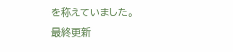を称えていました。
最終更新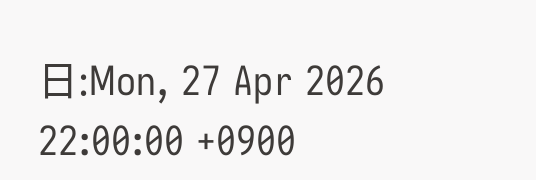日:Mon, 27 Apr 2026 22:00:00 +0900